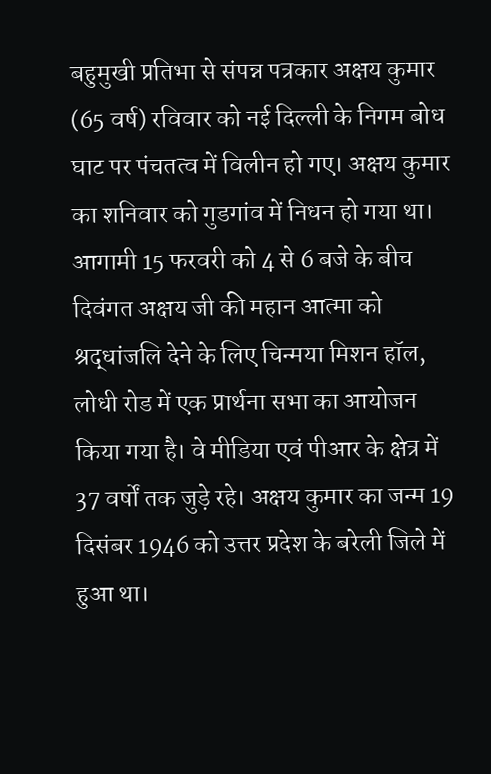बहुमुखी प्रतिभा से संपन्न पत्रकार अक्षय कुमार (65 वर्ष) रविवार को नई दिल्ली के निगम बोध घाट पर पंचतत्व में विलीन हो गए। अक्षय कुमार का शनिवार को गुडगांव में निधन हो गया था। आगामी 15 फरवरी को 4 से 6 बजे के बीच दिवंगत अक्षय जी की महान आत्मा को श्रद्धांजलि देने के लिए चिन्मया मिशन हॉल, लोधी रोड में एक प्रार्थना सभा का आयोजन किया गया है। वे मीडिया एवं पीआर के क्षेत्र में 37 वर्षों तक जुड़े रहे। अक्षय कुमार का जन्म 19 दिसंबर 1946 को उत्तर प्रदेश के बरेली जिले में हुआ था।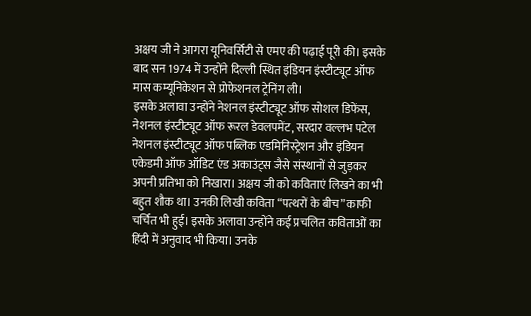अक्षय जी ने आगरा यूनिवर्सिटी से एमए की पढ़ाई पूरी की। इसके बाद सन 1974 में उन्होंने दिल्ली स्थित इंडियन इंस्टीट्यूट ऑफ मास कम्यूनिकेशन से प्रोफेशनल ट्रेनिंग ली।
इसके अलावा उन्होंने नेशनल इंस्टीट्यूट ऑफ सोशल डिफेंस, नेशनल इंस्टीट्यूट ऑफ रूरल डेवलपमेंट, सरदार वल्लभ पटेल नेशनल इंस्टीट्यूट ऑफ पब्लिक एडमिनिस्ट्रेशन और इंडियन एकेडमी ऑफ ऑडिट एंड अकाउंट्स जैसे संस्थानों से जुड़कर अपनी प्रतिभा को निखारा। अक्षय जी को कविताएं लिखने का भी बहुत शौक था। उनकी लिखी कविता “पत्थरों के बीच” काफी चर्चित भी हुई। इसके अलावा उन्होंने कई प्रचलित कविताओं का हिंदी में अनुवाद भी किया। उनके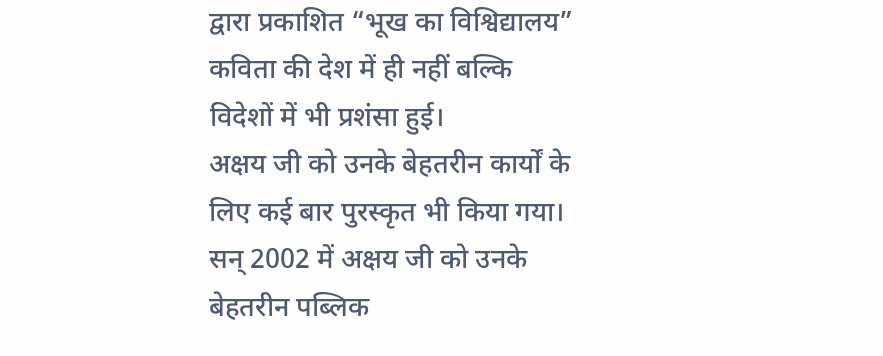द्वारा प्रकाशित “भूख का विश्विद्यालय” कविता की देश में ही नहीं बल्कि विदेशों में भी प्रशंसा हुई।
अक्षय जी को उनके बेहतरीन कार्यों के लिए कई बार पुरस्कृत भी किया गया। सन् 2002 में अक्षय जी को उनके बेहतरीन पब्लिक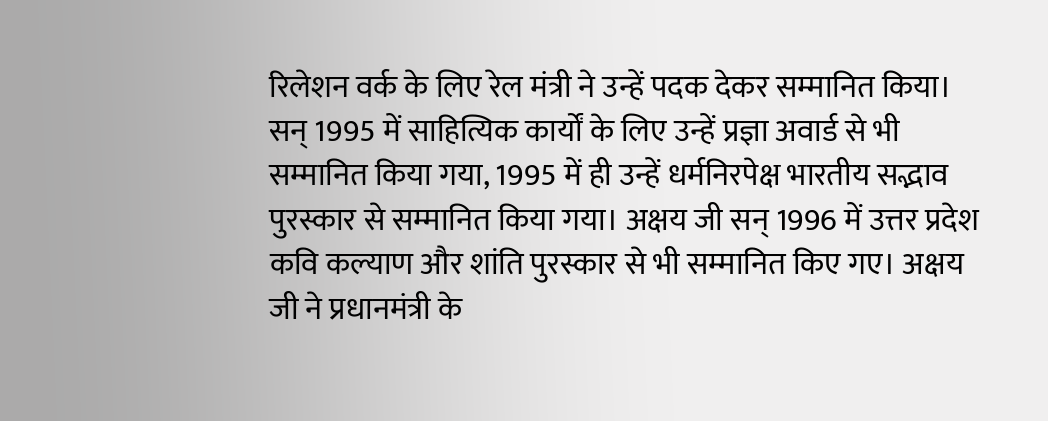रिलेशन वर्क के लिए रेल मंत्री ने उन्हें पदक देकर सम्मानित किया। सन् 1995 में साहित्यिक कार्यों के लिए उन्हें प्रज्ञा अवार्ड से भी सम्मानित किया गया, 1995 में ही उन्हें धर्मनिरपेक्ष भारतीय सद्भाव पुरस्कार से सम्मानित किया गया। अक्षय जी सन् 1996 में उत्तर प्रदेश कवि कल्याण और शांति पुरस्कार से भी सम्मानित किए गए। अक्षय जी ने प्रधानमंत्री के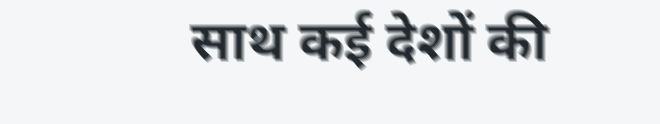साथ कई देशों की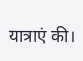यात्राएं की।